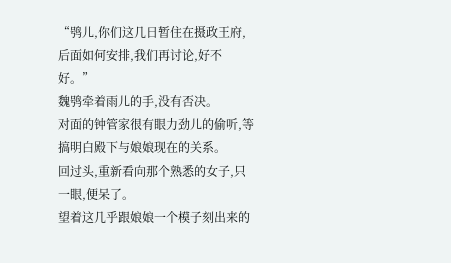“鸮儿,你们这几日暂住在摄政王府,后面如何安排,我们再讨论,好不好。”
魏鸮牵着雨儿的手,没有否决。
对面的钟管家很有眼力劲儿的偷听,等搞明白殿下与娘娘现在的关系。
回过头,重新看向那个熟悉的女子,只一眼,便呆了。
望着这几乎跟娘娘一个模子刻出来的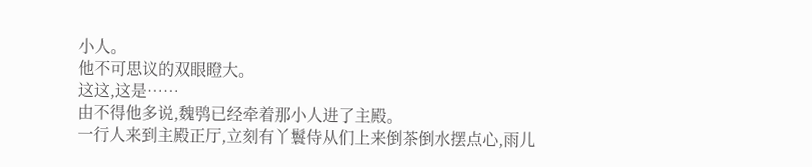小人。
他不可思议的双眼瞪大。
这这,这是……
由不得他多说,魏鸮已经牵着那小人进了主殿。
一行人来到主殿正厅,立刻有丫鬟侍从们上来倒茶倒水摆点心,雨儿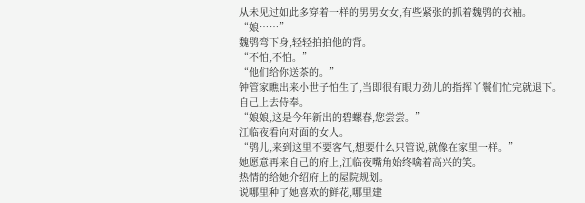从未见过如此多穿着一样的男男女女,有些紧张的抓着魏鸮的衣袖。
“娘……”
魏鸮弯下身,轻轻拍拍他的背。
“不怕,不怕。”
“他们给你送茶的。”
钟管家瞧出来小世子怕生了,当即很有眼力劲儿的指挥丫鬟们忙完就退下。
自己上去侍奉。
“娘娘,这是今年新出的碧螺春,您尝尝。”
江临夜看向对面的女人。
“鸮儿,来到这里不要客气,想要什么只管说,就像在家里一样。”
她愿意再来自己的府上,江临夜嘴角始终噙着高兴的笑。
热情的给她介绍府上的屋院规划。
说哪里种了她喜欢的鲜花,哪里建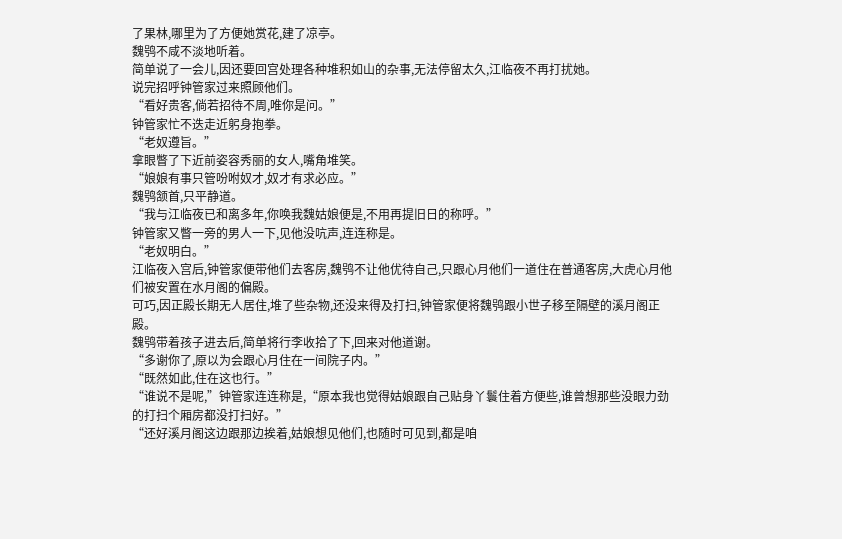了果林,哪里为了方便她赏花,建了凉亭。
魏鸮不咸不淡地听着。
简单说了一会儿,因还要回宫处理各种堆积如山的杂事,无法停留太久,江临夜不再打扰她。
说完招呼钟管家过来照顾他们。
“看好贵客,倘若招待不周,唯你是问。”
钟管家忙不迭走近躬身抱拳。
“老奴遵旨。”
拿眼瞥了下近前姿容秀丽的女人,嘴角堆笑。
“娘娘有事只管吩咐奴才,奴才有求必应。”
魏鸮颔首,只平静道。
“我与江临夜已和离多年,你唤我魏姑娘便是,不用再提旧日的称呼。”
钟管家又瞥一旁的男人一下,见他没吭声,连连称是。
“老奴明白。”
江临夜入宫后,钟管家便带他们去客房,魏鸮不让他优待自己,只跟心月他们一道住在普通客房,大虎心月他们被安置在水月阁的偏殿。
可巧,因正殿长期无人居住,堆了些杂物,还没来得及打扫,钟管家便将魏鸮跟小世子移至隔壁的溪月阁正殿。
魏鸮带着孩子进去后,简单将行李收拾了下,回来对他道谢。
“多谢你了,原以为会跟心月住在一间院子内。”
“既然如此,住在这也行。”
“谁说不是呢,”钟管家连连称是,“原本我也觉得姑娘跟自己贴身丫鬟住着方便些,谁曾想那些没眼力劲的打扫个厢房都没打扫好。”
“还好溪月阁这边跟那边挨着,姑娘想见他们,也随时可见到,都是咱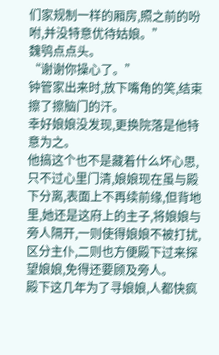们家规制一样的厢房,照之前的吩咐,并没特意优待姑娘。”
魏鸮点点头。
“谢谢你操心了。”
钟管家出来时,放下嘴角的笑,结束擦了擦脑门的汗。
幸好娘娘没发现,更换院落是他特意为之。
他搞这个也不是藏着什么坏心思,只不过心里门清,娘娘现在虽与殿下分离,表面上不再续前缘,但背地里,她还是这府上的主子,将娘娘与旁人隔开,一则使得娘娘不被打扰,区分主仆,二则也方便殿下过来探望娘娘,免得还要顾及旁人。
殿下这几年为了寻娘娘,人都快疯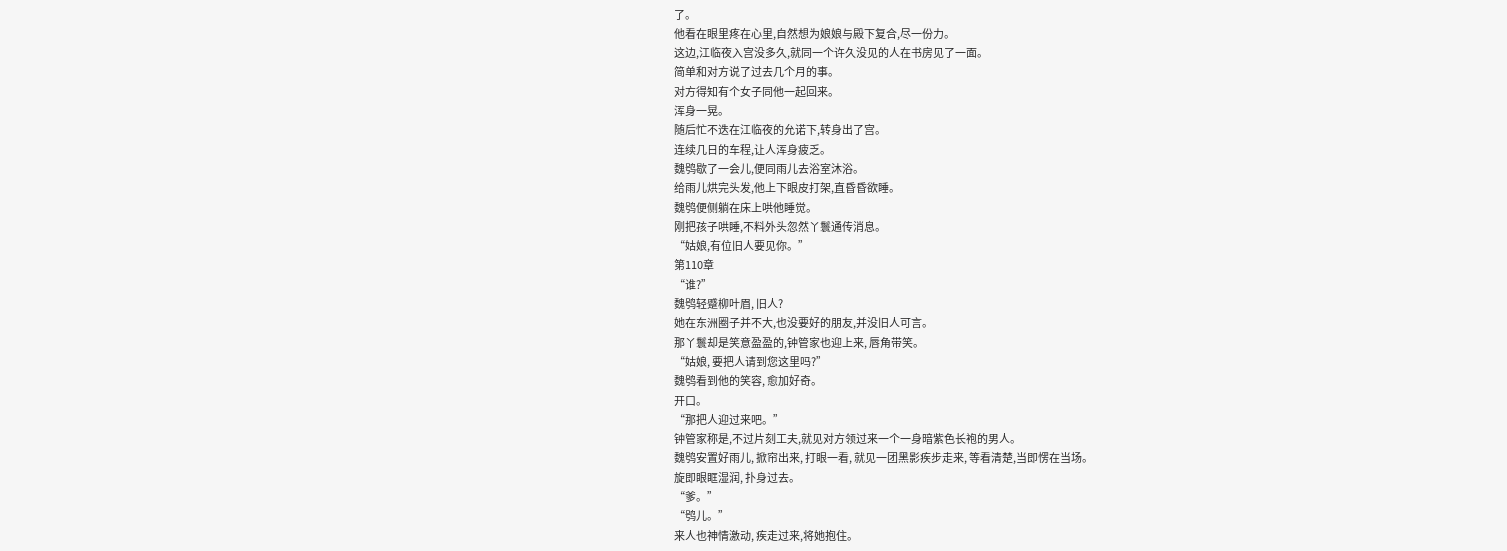了。
他看在眼里疼在心里,自然想为娘娘与殿下复合,尽一份力。
这边,江临夜入宫没多久,就同一个许久没见的人在书房见了一面。
简单和对方说了过去几个月的事。
对方得知有个女子同他一起回来。
浑身一晃。
随后忙不迭在江临夜的允诺下,转身出了宫。
连续几日的车程,让人浑身疲乏。
魏鸮歇了一会儿,便同雨儿去浴室沐浴。
给雨儿烘完头发,他上下眼皮打架,直昏昏欲睡。
魏鸮便侧躺在床上哄他睡觉。
刚把孩子哄睡,不料外头忽然丫鬟通传消息。
“姑娘,有位旧人要见你。”
第110章
“谁?”
魏鸮轻蹙柳叶眉, 旧人?
她在东洲圈子并不大,也没要好的朋友,并没旧人可言。
那丫鬟却是笑意盈盈的,钟管家也迎上来, 唇角带笑。
“姑娘, 要把人请到您这里吗?”
魏鸮看到他的笑容, 愈加好奇。
开口。
“那把人迎过来吧。”
钟管家称是,不过片刻工夫,就见对方领过来一个一身暗紫色长袍的男人。
魏鸮安置好雨儿, 掀帘出来, 打眼一看, 就见一团黑影疾步走来, 等看清楚,当即愣在当场。
旋即眼眶湿润, 扑身过去。
“爹。”
“鸮儿。”
来人也神情激动, 疾走过来,将她抱住。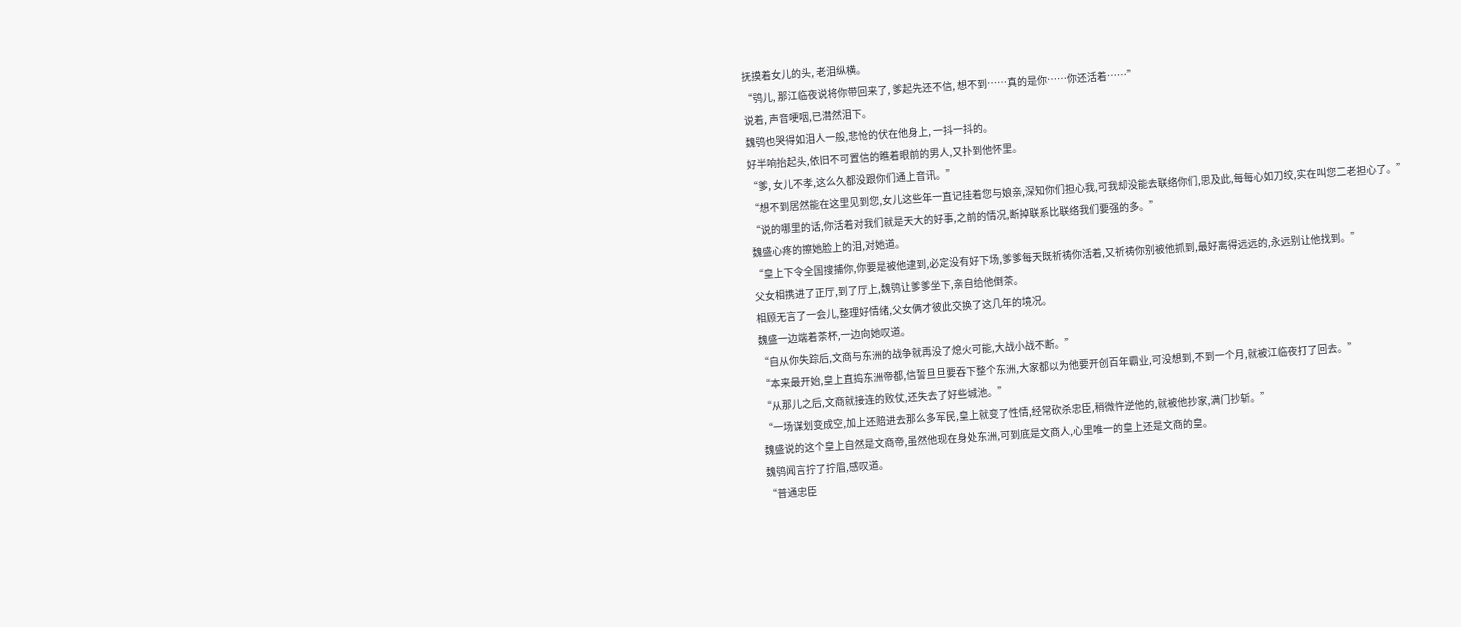抚摸着女儿的头, 老泪纵横。
“鸮儿, 那江临夜说将你带回来了, 爹起先还不信, 想不到……真的是你……你还活着……”
说着, 声音哽咽,已潸然泪下。
魏鸮也哭得如泪人一般,悲怆的伏在他身上, 一抖一抖的。
好半响抬起头,依旧不可置信的瞧着眼前的男人,又扑到他怀里。
“爹, 女儿不孝,这么久都没跟你们通上音讯。”
“想不到居然能在这里见到您,女儿这些年一直记挂着您与娘亲,深知你们担心我,可我却没能去联络你们,思及此,每每心如刀绞,实在叫您二老担心了。”
“说的哪里的话,你活着对我们就是天大的好事,之前的情况,断掉联系比联络我们要强的多。”
魏盛心疼的擦她脸上的泪,对她道。
“皇上下令全国搜捕你,你要是被他逮到,必定没有好下场,爹爹每天既祈祷你活着,又祈祷你别被他抓到,最好离得远远的,永远别让他找到。”
父女相携进了正厅,到了厅上,魏鸮让爹爹坐下,亲自给他倒茶。
相顾无言了一会儿,整理好情绪,父女俩才彼此交换了这几年的境况。
魏盛一边端着茶杯,一边向她叹道。
“自从你失踪后,文商与东洲的战争就再没了熄火可能,大战小战不断。”
“本来最开始,皇上直捣东洲帝都,信誓旦旦要吞下整个东洲,大家都以为他要开创百年霸业,可没想到,不到一个月,就被江临夜打了回去。”
“从那儿之后,文商就接连的败仗,还失去了好些城池。”
“一场谋划变成空,加上还赔进去那么多军民,皇上就变了性情,经常砍杀忠臣,稍微忤逆他的,就被他抄家,满门抄斩。”
魏盛说的这个皇上自然是文商帝,虽然他现在身处东洲,可到底是文商人,心里唯一的皇上还是文商的皇。
魏鸮闻言拧了拧眉,感叹道。
“普通忠臣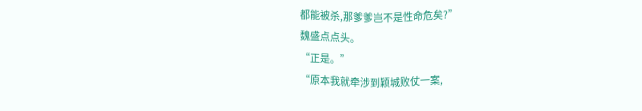都能被杀,那爹爹岂不是性命危矣?”
魏盛点点头。
“正是。”
“原本我就牵涉到颖城败仗一案,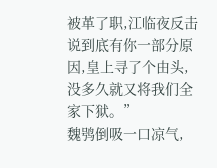被革了职,江临夜反击说到底有你一部分原因,皇上寻了个由头,没多久就又将我们全家下狱。”
魏鸮倒吸一口凉气,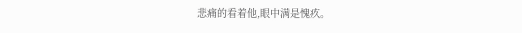悲痛的看着他,眼中满是愧疚。